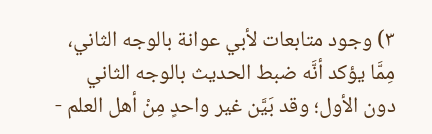٣) وجود متابعات لأبي عوانة بالوجه الثاني، مِمَّا يؤكد أنَّه ضبط الحديث بالوجه الثاني دون الأول؛ وقد بَيَّن غير واحدٍ مِنْ أهل العلم -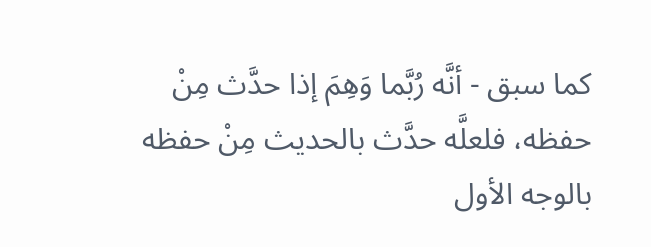كما سبق - أنَّه رُبَّما وَهِمَ إذا حدَّث مِنْ حفظه، فلعلَّه حدَّث بالحديث مِنْ حفظه بالوجه الأول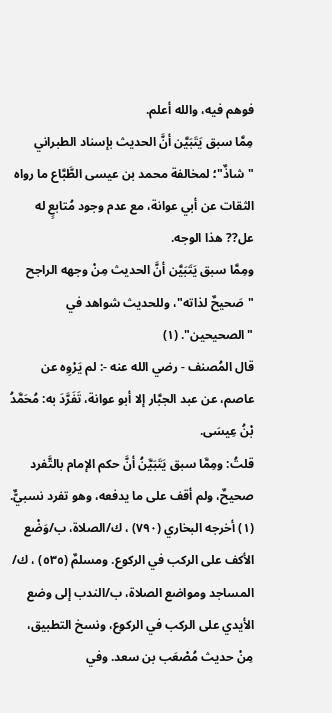فوهم فيه، والله أعلم.
مِمَّا سبق يَتَبَيَّن أنَّ الحديث بإسناد الطبراني "شاذٌ"؛ لمخالفة محمد بن عيسى الطَّبَّاع ما رواه الثقات عن أبي عوانة، مع عدم وجود مُتابعٍ له عل?? هذا الوجه.
ومِمَّا سبق يَتَبَيَّن أنَّ الحديث مِنْ وجهه الراجح "صَحيحٌ لذاته"، وللحديث شواهد في "الصحيحين". (١)
قال المُصنف - رضي الله عنه -: لم يَرْوِه عن عاصم، عن عبد الجبَّار إلا أبو عوانة، تَفَرَّدَ به: مُحَمَّدُ بْنُ عِيسَى.
قلتُ: ومِمَّا سبق يَتَبَيَّنُ أنَّ حكم الإمام بالتَّفرد صحيحٌ، ولم أقف على ما يدفعه، وهو تفرد نسبيٌّ.
(١) أخرجه البخاري (٧٩٠) ، ك/الصلاة، ب/وَضْع الأكف على الركب في الركوع. ومسلمٌ (٥٣٥) ، ك/ المساجد ومواضع الصلاة، ب/الندب إلى وضع الأيدي على الركب في الركوع، ونسخ التطبيق، مِنْ حديث مُصْعَب بن سعد. وفي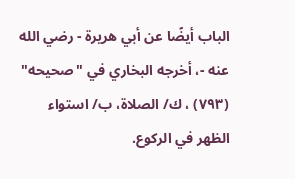الباب أيضًا عن أبي هريرة - رضي الله عنه -، أخرجه البخاري في "صحيحه" (٧٩٣) ، ك/ الصلاة، ب/ استواء الظهر في الركوع.